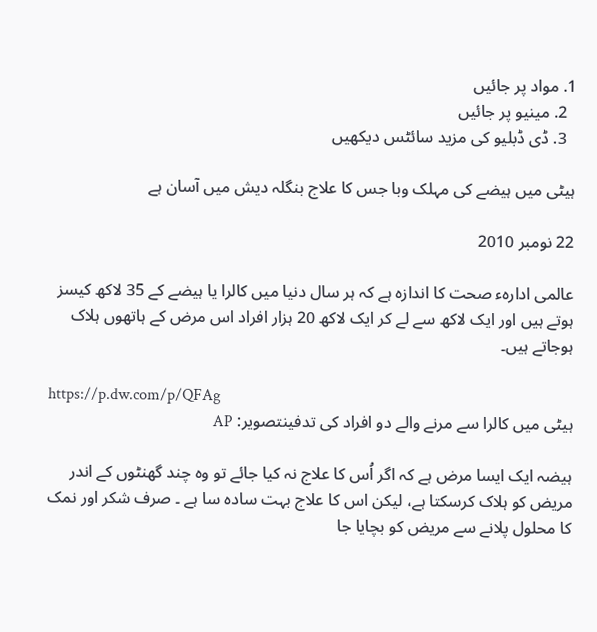1. مواد پر جائیں
  2. مینیو پر جائیں
  3. ڈی ڈبلیو کی مزید سائٹس دیکھیں

ہيٹی ميں ہيضے کی مہلک وبا جس کا علاج بنگلہ ديش ميں آسان ہے

22 نومبر 2010

عالمی ادارہء صحت کا اندازہ ہے کہ ہر سال دنيا ميں کالرا يا ہيضے کے 35 لاکھ کيسز ہوتے ہيں اور ايک لاکھ سے لے کر ايک لاکھ 20 ہزار افراد اس مرض کے ہاتھوں ہلاک ہوجاتے ہيں۔

https://p.dw.com/p/QFAg
ہيٹی ميں کالرا سے مرنے والے دو افراد کی تدفينتصویر: AP

ہيضہ ايک ايسا مرض ہے کہ اگر اُس کا علاج نہ کيا جائے تو وہ چند گھنٹوں کے اندر مريض کو ہلاک کرسکتا ہے، ليکن اس کا علاج بہت سادہ سا ہے ۔ صرف شکر اور نمک کا محلول پلانے سے مريض کو بچايا جا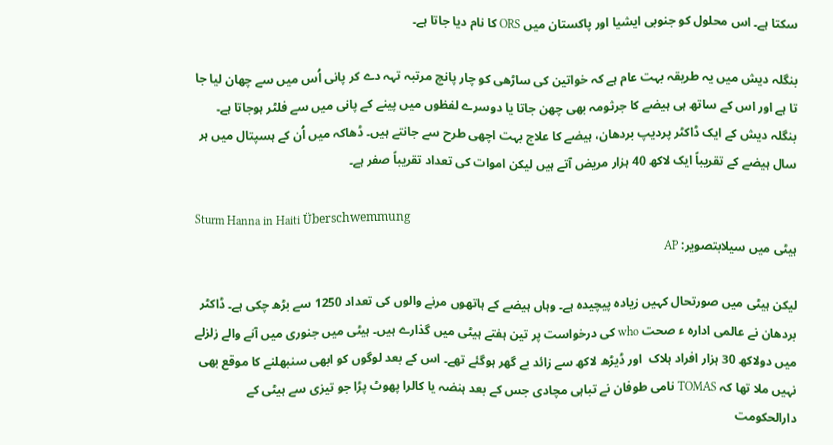سکتا ہے۔ اس محلول کو جنوبی ايشيا اور پاکستان ميں ORS کا نام ديا جاتا ہے۔

بنگلہ ديش ميں يہ طريقہ بہت عام ہے کہ خواتين کی ساڑھی کو چار پانچ مرتبہ تہہ دے کر پانی اُس ميں سے چھان ليا جا تا ہے اور اس کے ساتھ ہی ہيضے کا جرثومہ بھی چھن جاتا يا دوسرے لفظوں ميں پينے کے پانی ميں سے فلٹر ہوجاتا ہے۔ بنگلہ ديش کے ايک ڈاکٹر پرديپ بردھان، ہيضے کا علاج بہت اچھی طرح سے جانتے ہيں۔ ڈھاکہ ميں اُن کے ہسپتال ميں ہر سال ہيضے کے تقريباً ايک لاکھ 40 ہزار مريض آتے ہيں ليکن اموات کی تعداد تقريباً صفر ہے۔

Sturm Hanna in Haiti Überschwemmung
ہيٹی ميں سيلابتصویر: AP

ليکن ہيٹی ميں صورتحال کہيں زيادہ پيچيدہ ہے۔ وہاں ہيضے کے ہاتھوں مرنے والوں کی تعداد 1250 سے بڑھ چکی ہے۔ ڈاکٹر بردھان نے عالمی ادارہ ء صحت who کی درخواست پر تين ہفتے ہيٹی ميں گذارے ہيں۔ ہيٹی ميں جنوری ميں آنے والے زلزلے ميں دولاکھ 30 ہزار افراد ہلاک  اور ڈيڑھ لاکھ سے زائد بے گھر ہوگئے تھے۔ اس کے بعد لوگوں کو ابھی سنبھلنے کا موقع بھی نہيں ملا تھا کہ TOMAS نامی طوفان نے تباہی مچادی جس کے بعد ہنضہ يا کالرا پھوٹ پڑا جو تيزی سے ہيٹی کے دارالحکومت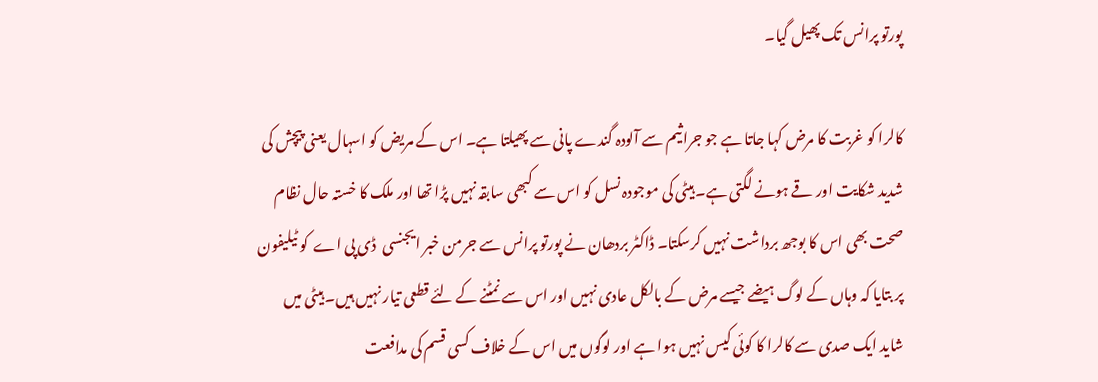پورتو پرانس تک پھيل گيا۔

کالرا کو غربت کا مرض کہا جاتا ہے جو جراثيم سے آلودہ گندے پانی سے پھيلتا ہے۔ اس کے مريض کو اسہال يعنی پيچش کی شديد شکايت اور قے ہونے لگتی ہے۔ ہيٹی کی موجودہ نسل کو اس سے کبھی سابقہ نہيں پڑا تھا اور ملک کا خستہ حال نظام صحت بھی اس کا بوجھ برداشت نہيں کرسکتا۔ ڈاکٹر بردھان نے پورتو پرانس سے جرمن خبر ايجنسی  ڈی پی اے  کو ٹيليفون پر بتايا کہ وہاں کے لوگ ہيضے جيسے مرض کے بالکل عادی نہيں اور اس سے نمٹنے کے لئے قطعی تيار نہيں ہيں۔ ہيٹی ميں شايد ايک صدی سے کالرا کا کوئی کيس نہيں ہوا ہے اور لوگوں ميں اس کے خلاف کسی قسم کی مدافعت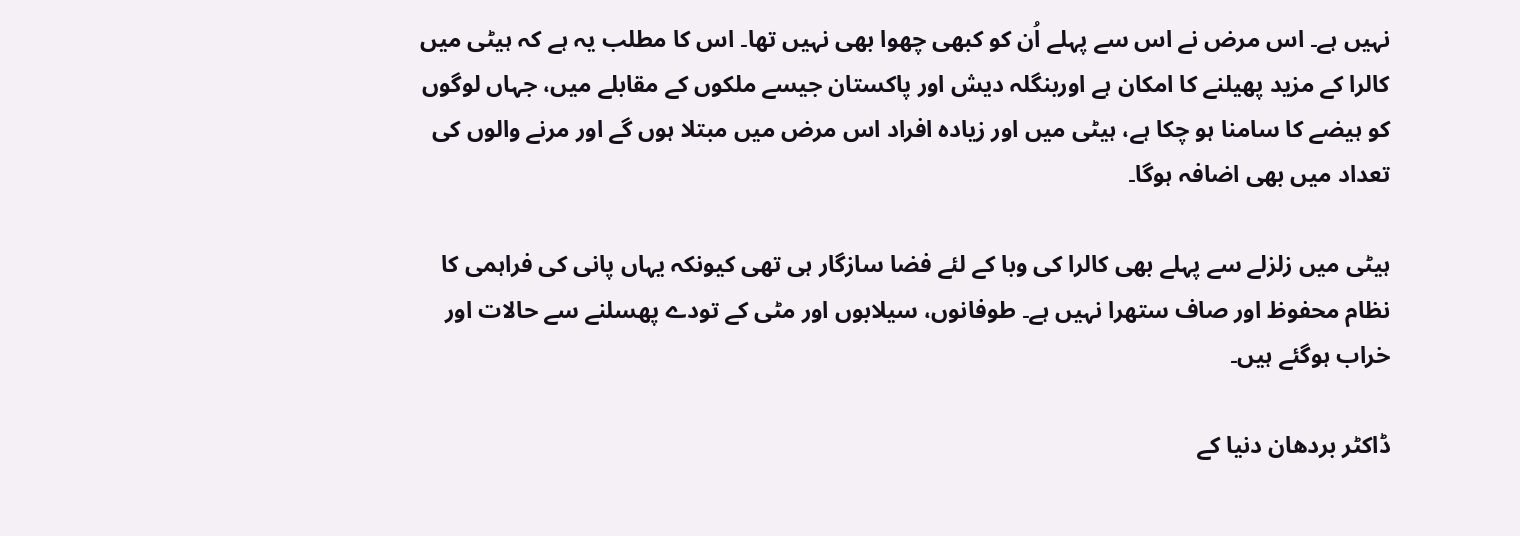نہيں ہے۔ اس مرض نے اس سے پہلے اُن کو کبھی چھوا بھی نہيں تھا۔ اس کا مطلب يہ ہے کہ ہيٹی ميں کالرا کے مزيد پھيلنے کا امکان ہے اوربنگلہ ديش اور پاکستان جيسے ملکوں کے مقابلے ميں، جہاں لوگوں کو ہيضے کا سامنا ہو چکا ہے، ہيٹی ميں اور زيادہ افراد اس مرض ميں مبتلا ہوں گے اور مرنے والوں کی تعداد ميں بھی اضافہ ہوگا۔

ہيٹی ميں زلزلے سے پہلے بھی کالرا کی وبا کے لئے فضا سازگار ہی تھی کيونکہ يہاں پانی کی فراہمی کا نظام محفوظ اور صاف ستھرا نہيں ہے۔ طوفانوں، سيلابوں اور مٹی کے تودے پھسلنے سے حالات اور خراب ہوگئے ہيں۔

ڈاکٹر بردھان دنيا کے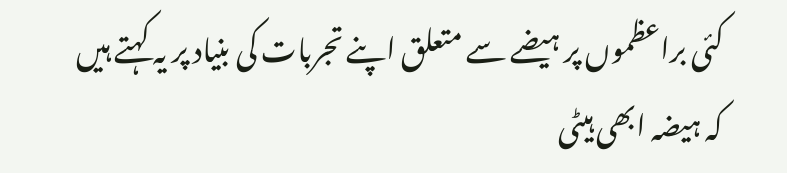کئی براعظموں پر ہيضے سے متعلق اپنے تجربات کی بنياد پر يہ کہتے ہيں کہ ہيضہ ابھی ہيٹی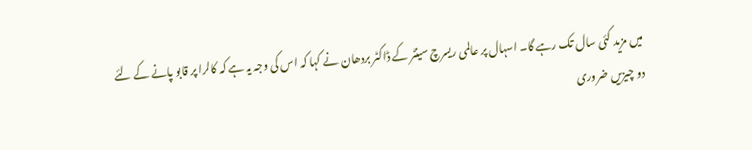ميں مزيد کئی سال تک رہے گا۔ اسہال پر عالمی ريسرچ سينٹر کے ڈاکٹر بردھان نے کہا کہ اس کی وجہ يہ ہے کہ کالرا پر قابو پانے کے لئے دو چيزيں ضروری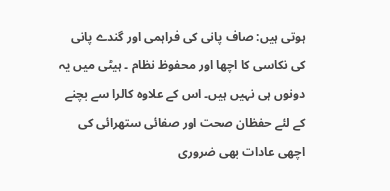ہوتی ہيں: صاف پانی کی فراہمی اور گندے پانی کی نکاسی کا اچھا اور محفوظ نظام ۔ ہيٹی ميں يہ دونوں ہی نہيں ہيں۔ اس کے علاوہ کالرا سے بچنے کے لئے حفظان صحت اور صفائی ستھرائی کی اچھی عادات بھی ضروری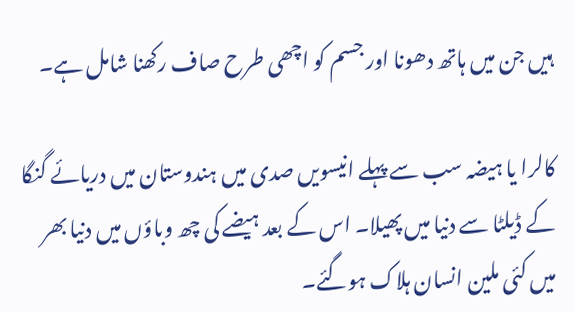ہيں جن ميں ہاتھ دھونا اور جسم کو اچھی طرح صاف رکھنا شامل ہے۔

کالرا يا ہيضہ سب سے پہلے انيسويں صدی ميں ہندوستان ميں دريائے گنگا کے ڈيلٹا سے دنيا ميں پھيلا۔ اس کے بعد ہيضے کی چھ وباؤں ميں دنيا بھر ميں کئی ملين انسان ہلاک ہوگئے۔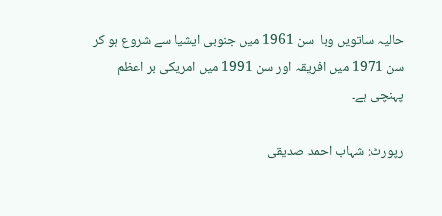حاليہ ساتويں وبا  سن 1961 ميں جنوبی ايشيا سے شروع ہو کر سن 1971 ميں افريقہ اور سن 1991 ميں امريکی بر اعظم پہنچی ہے۔

رپورٹ: شہاب احمد صدیقی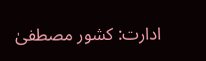ادارت: کشور مصطفیٰ